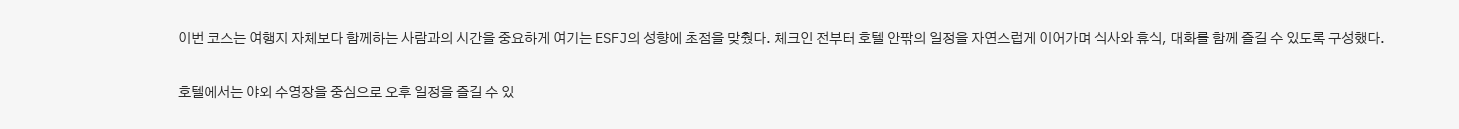이번 코스는 여행지 자체보다 함께하는 사람과의 시간을 중요하게 여기는 ESFJ의 성향에 초점을 맞췄다. 체크인 전부터 호텔 안팎의 일정을 자연스럽게 이어가며 식사와 휴식, 대화를 함께 즐길 수 있도록 구성했다.

호텔에서는 야외 수영장을 중심으로 오후 일정을 즐길 수 있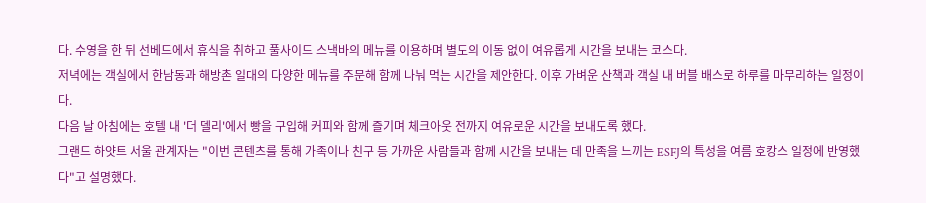다. 수영을 한 뒤 선베드에서 휴식을 취하고 풀사이드 스낵바의 메뉴를 이용하며 별도의 이동 없이 여유롭게 시간을 보내는 코스다.
저녁에는 객실에서 한남동과 해방촌 일대의 다양한 메뉴를 주문해 함께 나눠 먹는 시간을 제안한다. 이후 가벼운 산책과 객실 내 버블 배스로 하루를 마무리하는 일정이다.
다음 날 아침에는 호텔 내 '더 델리'에서 빵을 구입해 커피와 함께 즐기며 체크아웃 전까지 여유로운 시간을 보내도록 했다.
그랜드 하얏트 서울 관계자는 "이번 콘텐츠를 통해 가족이나 친구 등 가까운 사람들과 함께 시간을 보내는 데 만족을 느끼는 ESFJ의 특성을 여름 호캉스 일정에 반영했다"고 설명했다.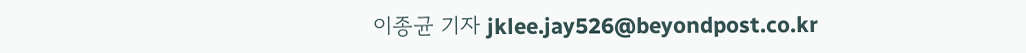이종균 기자 jklee.jay526@beyondpost.co.kr